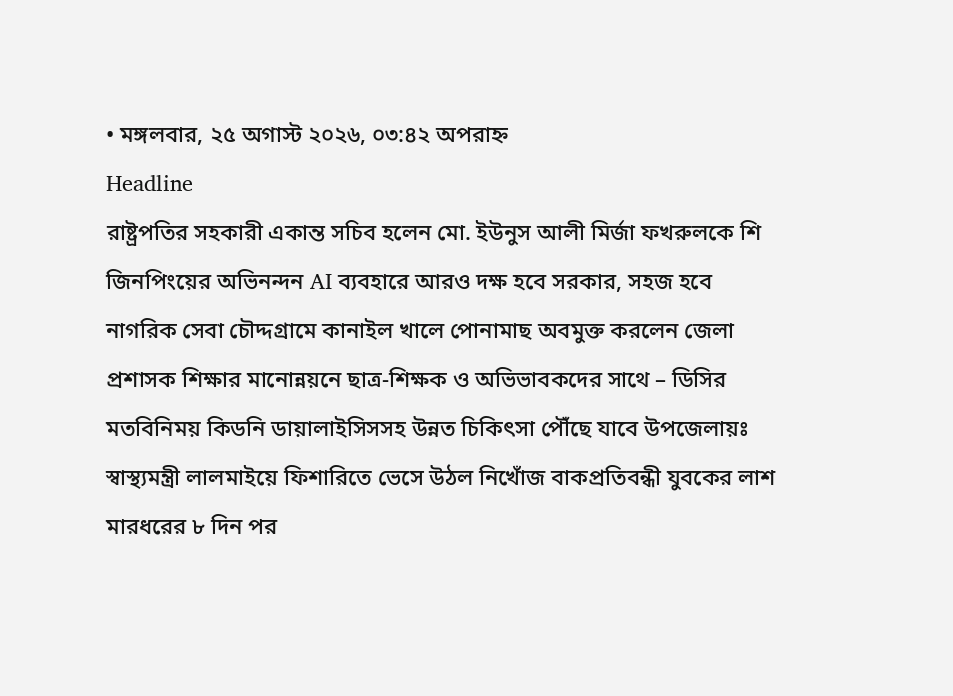• মঙ্গলবার, ২৫ অগাস্ট ২০২৬, ০৩:৪২ অপরাহ্ন
Headline
রাষ্ট্রপতির সহকারী একান্ত সচিব হলেন মো. ইউনুস আলী মির্জা ফখরুলকে শি জিনপিংয়ের অভিনন্দন AI ব্যবহারে আরও দক্ষ হবে সরকার, সহজ হবে নাগরিক সেবা চৌদ্দগ্রামে কানাইল খালে পোনামাছ অবমুক্ত করলেন জেলা প্রশাসক শিক্ষার মানোন্নয়নে ছাত্র-শিক্ষক ও অভিভাবকদের সাথে – ডিসির মতবিনিময় কিডনি ডায়ালাইসিসসহ উন্নত চিকিৎসা পৌঁছে যাবে উপজেলায়ঃ স্বাস্থ্যমন্ত্রী লালমাইয়ে ফিশারিতে ভেসে উঠল নিখোঁজ বাকপ্রতিবন্ধী যুবকের লাশ মারধরের ৮ দিন পর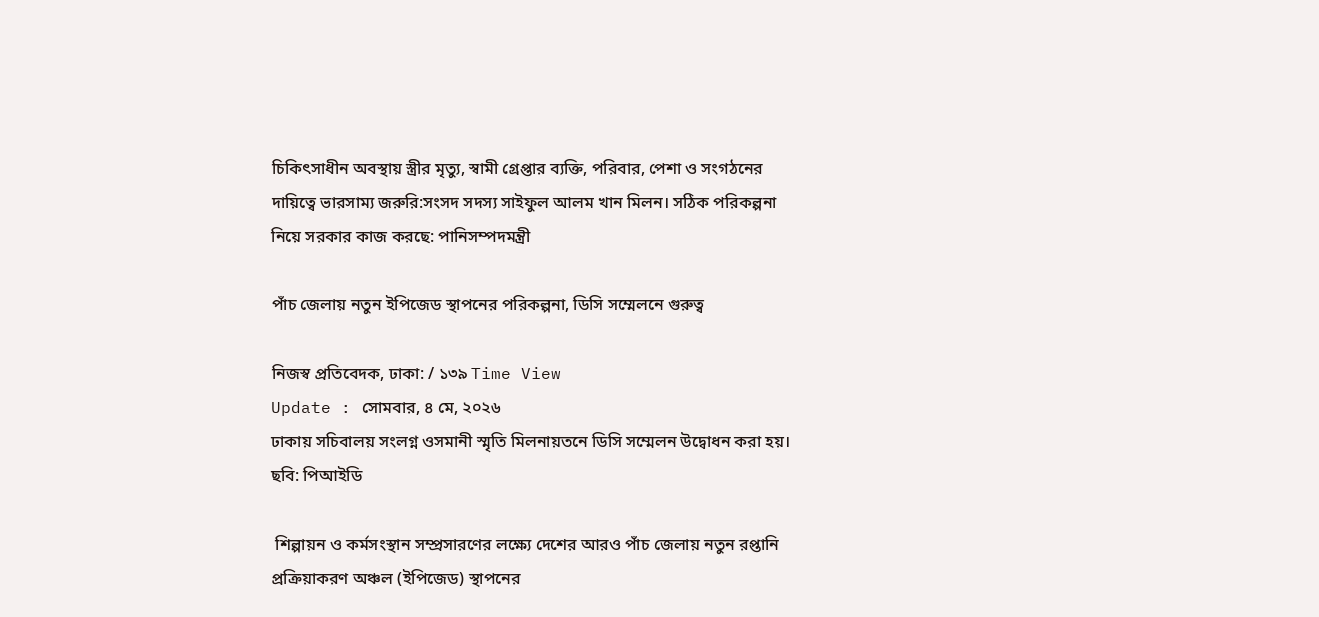চিকিৎসাধীন অবস্থায় স্ত্রীর মৃত্যু, স্বামী গ্রেপ্তার ব্যক্তি, পরিবার, পেশা ও সংগঠনের দায়িত্বে ভারসাম্য জরুরি:সংসদ সদস্য সাইফুল আলম খান মিলন। সঠিক পরিকল্পনা নিয়ে সরকার কাজ করছে: পানিসম্পদমন্ত্রী

পাঁচ জেলায় নতুন ইপিজেড স্থাপনের পরিকল্পনা, ডিসি সম্মেলনে গুরুত্ব

নিজস্ব প্রতিবেদক, ঢাকা: / ১৩৯ Time View
Update : সোমবার, ৪ মে, ২০২৬
ঢাকায় সচিবালয় সংলগ্ন ওসমানী স্মৃতি মিলনায়তনে ডিসি সম্মেলন উদ্বোধন করা হয়। ছবি: পিআইডি

 শিল্পায়ন ও কর্মসংস্থান সম্প্রসারণের লক্ষ্যে দেশের আরও পাঁচ জেলায় নতুন রপ্তানি প্রক্রিয়াকরণ অঞ্চল (ইপিজেড) স্থাপনের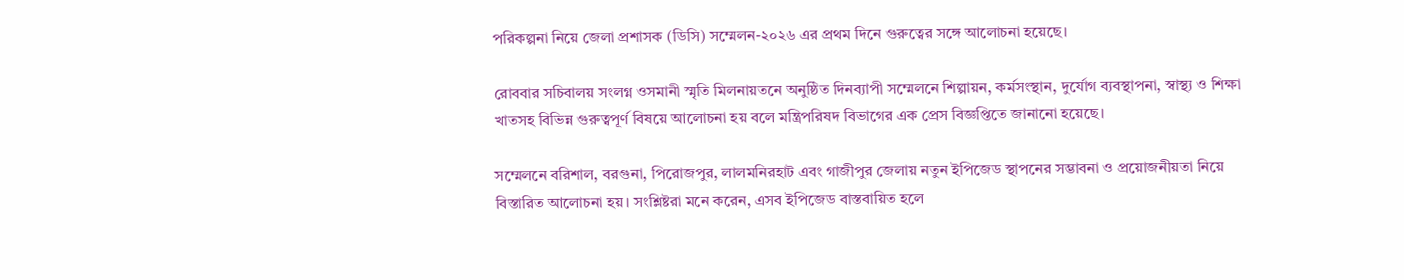পরিকল্পনা নিয়ে জেলা প্রশাসক (ডিসি) সম্মেলন-২০২৬ এর প্রথম দিনে গুরুত্বের সঙ্গে আলোচনা হয়েছে।

রোববার সচিবালয় সংলগ্ন ওসমানী স্মৃতি মিলনায়তনে অনুষ্ঠিত দিনব্যাপী সম্মেলনে শিল্পায়ন, কর্মসংস্থান, দুর্যোগ ব্যবস্থাপনা, স্বাস্থ্য ও শিক্ষা খাতসহ বিভিন্ন গুরুত্বপূর্ণ বিষয়ে আলোচনা হয় বলে মন্ত্রিপরিষদ বিভাগের এক প্রেস বিজ্ঞপ্তিতে জানানো হয়েছে।

সম্মেলনে বরিশাল, বরগুনা, পিরোজপুর, লালমনিরহাট এবং গাজীপুর জেলায় নতুন ইপিজেড স্থাপনের সম্ভাবনা ও প্রয়োজনীয়তা নিয়ে বিস্তারিত আলোচনা হয়। সংশ্লিষ্টরা মনে করেন, এসব ইপিজেড বাস্তবায়িত হলে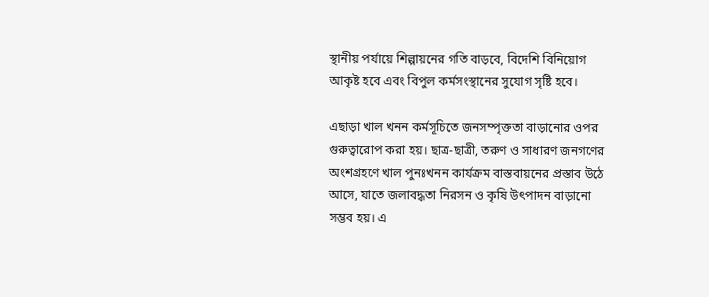স্থানীয় পর্যায়ে শিল্পায়নের গতি বাড়বে, বিদেশি বিনিয়োগ আকৃষ্ট হবে এবং বিপুল কর্মসংস্থানের সুযোগ সৃষ্টি হবে।

এছাড়া খাল খনন কর্মসূচিতে জনসম্পৃক্ততা বাড়ানোর ওপর গুরুত্বারোপ করা হয়। ছাত্র-ছাত্রী, তরুণ ও সাধারণ জনগণের অংশগ্রহণে খাল পুনঃখনন কার্যক্রম বাস্তবায়নের প্রস্তাব উঠে আসে, যাতে জলাবদ্ধতা নিরসন ও কৃষি উৎপাদন বাড়ানো সম্ভব হয়। এ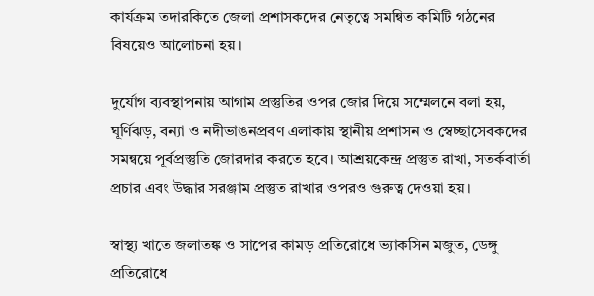কার্যক্রম তদারকিতে জেলা প্রশাসকদের নেতৃত্বে সমন্বিত কমিটি গঠনের বিষয়েও আলোচনা হয়।

দুর্যোগ ব্যবস্থাপনায় আগাম প্রস্তুতির ওপর জোর দিয়ে সম্মেলনে বলা হয়, ঘূর্ণিঝড়, বন্যা ও নদীভাঙনপ্রবণ এলাকায় স্থানীয় প্রশাসন ও স্বেচ্ছাসেবকদের সমন্বয়ে পূর্বপ্রস্তুতি জোরদার করতে হবে। আশ্রয়কেন্দ্র প্রস্তুত রাখা, সতর্কবার্তা প্রচার এবং উদ্ধার সরঞ্জাম প্রস্তুত রাখার ওপরও গুরুত্ব দেওয়া হয়।

স্বাস্থ্য খাতে জলাতঙ্ক ও সাপের কামড় প্রতিরোধে ভ্যাকসিন মজুত, ডেঙ্গু প্রতিরোধে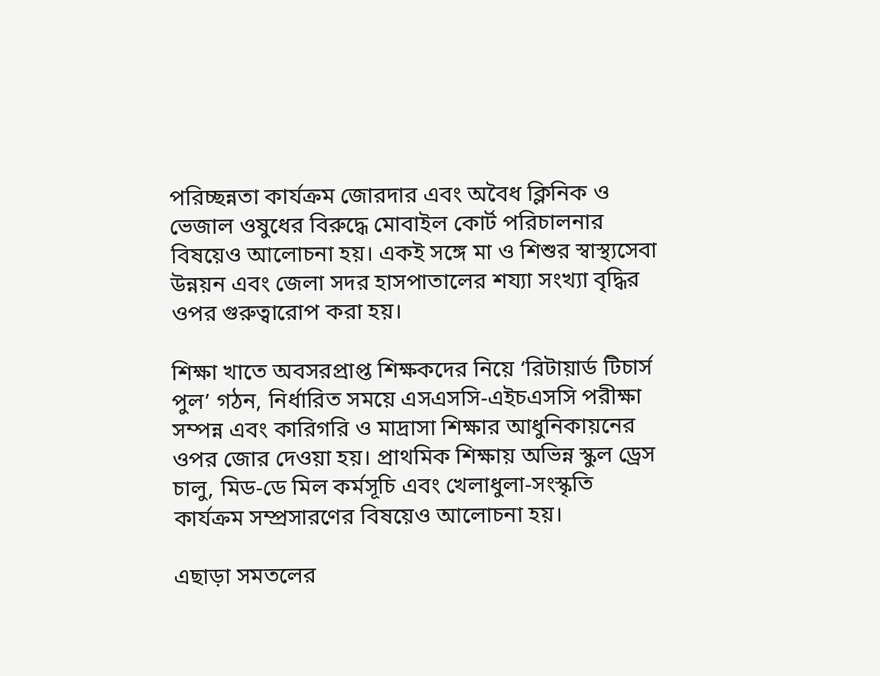পরিচ্ছন্নতা কার্যক্রম জোরদার এবং অবৈধ ক্লিনিক ও ভেজাল ওষুধের বিরুদ্ধে মোবাইল কোর্ট পরিচালনার বিষয়েও আলোচনা হয়। একই সঙ্গে মা ও শিশুর স্বাস্থ্যসেবা উন্নয়ন এবং জেলা সদর হাসপাতালের শয্যা সংখ্যা বৃদ্ধির ওপর গুরুত্বারোপ করা হয়।

শিক্ষা খাতে অবসরপ্রাপ্ত শিক্ষকদের নিয়ে ‘রিটায়ার্ড টিচার্স পুল’ গঠন, নির্ধারিত সময়ে এসএসসি-এইচএসসি পরীক্ষা সম্পন্ন এবং কারিগরি ও মাদ্রাসা শিক্ষার আধুনিকায়নের ওপর জোর দেওয়া হয়। প্রাথমিক শিক্ষায় অভিন্ন স্কুল ড্রেস চালু, মিড-ডে মিল কর্মসূচি এবং খেলাধুলা-সংস্কৃতি কার্যক্রম সম্প্রসারণের বিষয়েও আলোচনা হয়।

এছাড়া সমতলের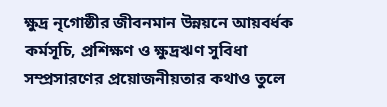ক্ষুদ্র নৃগোষ্ঠীর জীবনমান উন্নয়নে আয়বর্ধক কর্মসূচি, প্রশিক্ষণ ও ক্ষুদ্রঋণ সুবিধা সম্প্রসারণের প্রয়োজনীয়তার কথাও তুলে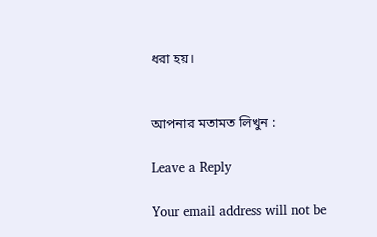ধরা হয়।


আপনার মতামত লিখুন :

Leave a Reply

Your email address will not be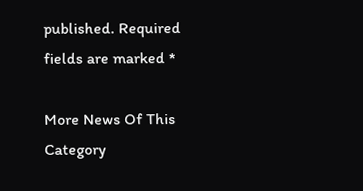published. Required fields are marked *

More News Of This Category